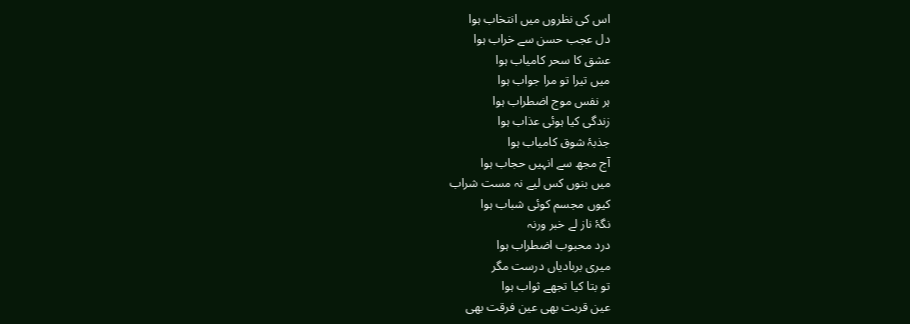اس کی نظروں میں انتخاب ہوا
دل عجب حسن سے خراب ہوا
عشق کا سحر کامیاب ہوا
میں تیرا تو مرا جواب ہوا
ہر نفس موج اضطراب ہوا
زندگی کیا ہوئی عذاب ہوا
جذبۂ شوق کامیاب ہوا
آج مجھ سے انہیں حجاب ہوا
میں بنوں کس لیے نہ مست شراب
کیوں مجسم کوئی شباب ہوا
نگۂ ناز لے خبر ورنہ
درد محبوب اضطراب ہوا
میری بربادیاں درست مگر
تو بتا کیا تجھے ثواب ہوا
عین قربت بھی عین فرقت بھی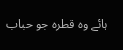ہائے وہ قطرہ جو حباب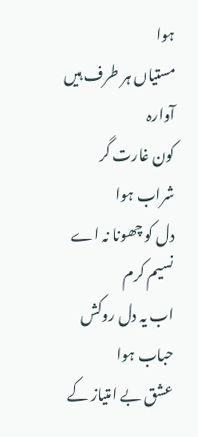ہوا
مستیاں ہر طرف ہیں آوارہ
کون غارت گر شراب ہوا
دل کو چھونا نہ اے نسیم کرم
اب یہ دل روکش حباب ہوا
عشق بے امتیاز کے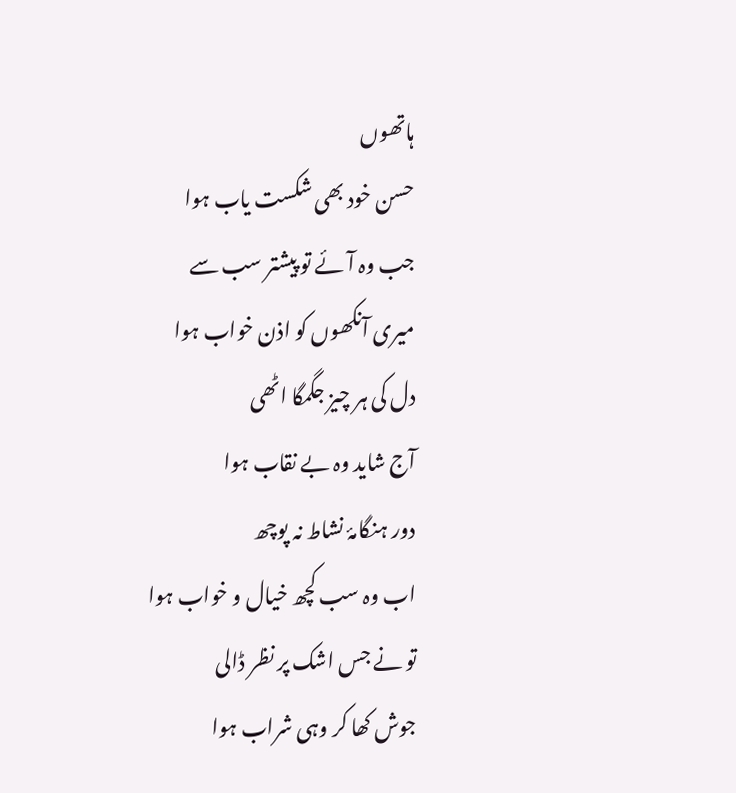ہاتھوں
حسن خود بھی شکست یاب ہوا
جب وہ آئے تو پیشتر سب سے
میری آنکھوں کو اذن خواب ہوا
دل کی ہر چیز جگمگا اٹھی
آج شاید وہ بے نقاب ہوا
دور ہنگامۂ نشاط نہ پوچھ
اب وہ سب کچھ خیال و خواب ہوا
تو نے جس اشک پر نظر ڈالی
جوش کھا کر وہی شراب ہوا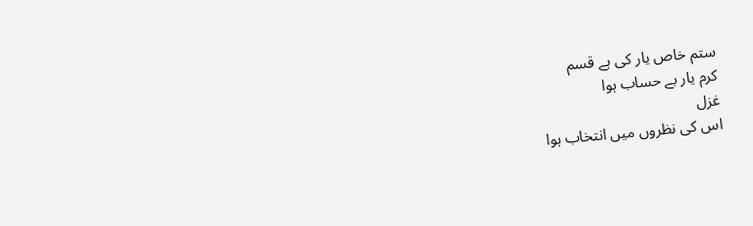ستم خاص یار کی ہے قسم
کرم یار بے حساب ہوا
غزل
اس کی نظروں میں انتخاب ہوا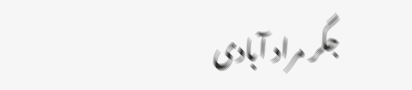جگر مراد آبادی